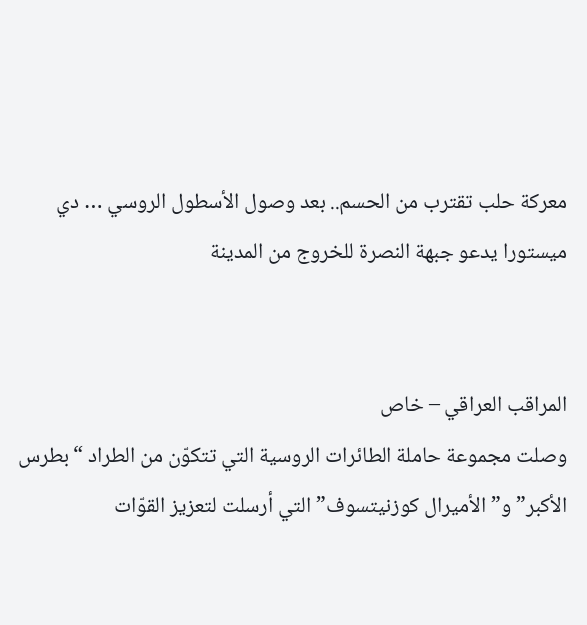معركة حلب تقترب من الحسم.. بعد وصول الأسطول الروسي … دي ميستورا يدعو جبهة النصرة للخروج من المدينة


المراقب العراقي – خاص
وصلت مجموعة حاملة الطائرات الروسية التي تتكوّن من الطراد “بطرس الأكبر” و”الأميرال كوزنيتسوف” التي أرسلت لتعزيز القوّات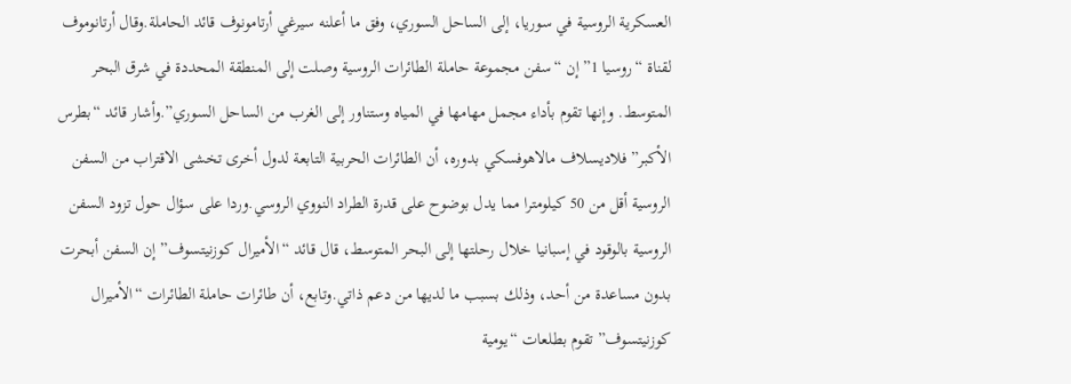العسكرية الروسية في سوريا، إلى الساحل السوري، وفق ما أعلنه سيرغي أرتامونوف قائد الحاملة.وقال أرتانوموف لقناة “روسيا 1” إن “سفن مجموعة حاملة الطائرات الروسية وصلت إلى المنطقة المحددة في شرق البحر المتوسط. وإنها تقوم بأداء مجمل مهامها في المياه وستناور إلى الغرب من الساحل السوري”.وأشار قائد “بطرس الأكبر” فلاديسلاف مالاهوفسكي بدوره، أن الطائرات الحربية التابعة لدول أخرى تخشى الاقتراب من السفن الروسية أقل من 50 كيلومترا مما يدل بوضوح على قدرة الطراد النووي الروسي.وردا على سؤال حول تزود السفن الروسية بالوقود في إسبانيا خلال رحلتها إلى البحر المتوسط، قال قائد “الأميرال كوزنيتسوف” إن السفن أبحرت بدون مساعدة من أحد، وذلك بسبب ما لديها من دعم ذاتي.وتابع، أن طائرات حاملة الطائرات “الأميرال كوزنيتسوف” تقوم بطلعات “يومية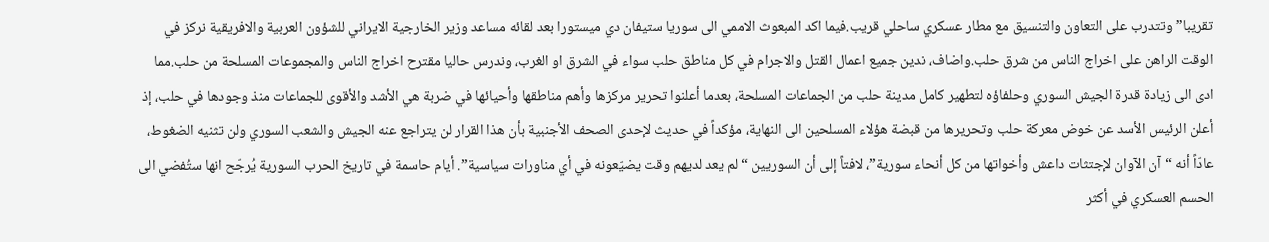تقريبا” وتتدرب على التعاون والتنسيق مع مطار عسكري ساحلي قريب.فيما اكد المبعوث الاممي الى سوريا ستيفان دي ميستورا بعد لقائه مساعد وزير الخارجية الايراني للشؤون العربية والافريقية نركز في الوقت الراهن على اخراج الناس من شرق حلب.واضاف، ندين جميع اعمال القتل والاجرام في كل مناطق حلب سواء في الشرق او الغرب، وندرس حاليا مقترح اخراج الناس والمجموعات المسلحة من حلب.مما ادى الى زيادة قدرة الجيش السوري وحلفاؤه لتطهير كامل مدينة حلب من الجماعات المسلحة، بعدما أعلنوا تحرير مركزها وأهم مناطقها وأحيائها في ضربة هي الأشد والأقوى للجماعات منذ وجودها في حلب، إذ أعلن الرئيس الأسد عن خوض معركة حلب وتحريرها من قبضة هؤلاء المسلحين الى النهاية، مؤكداً في حديث لإحدى الصحف الأجنبية بأن هذا القرار لن يتراجع عنه الجيش والشعب السوري ولن تثنيه الضغوط، عادّاً أنه “آن الآوان لإجتثات داعش وأخواتها من كل أنحاء سورية”، لافتاً إلى أن السوريين “لم يعد لديهم وقت يضيّعونه في أي مناورات سياسية”. أيام حاسمة في تاريخ الحرب السورية يُرجّح انها ستُفضي الى الحسم العسكري في أكثر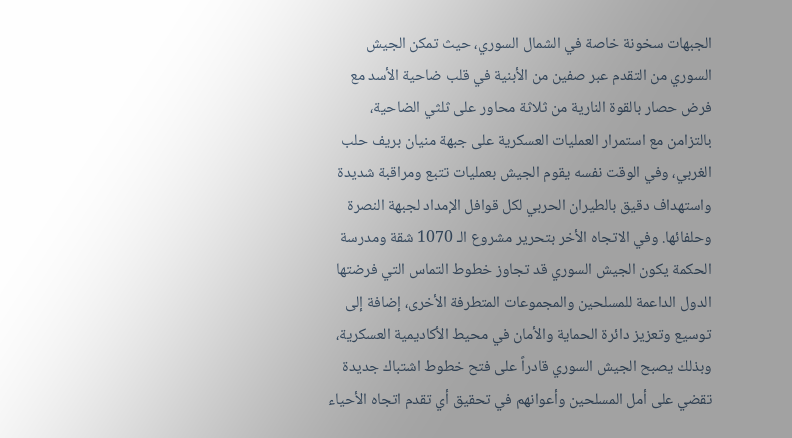الجبهات سخونة خاصة في الشمال السوري، حيث تمكن الجيش السوري من التقدم عبر صفين من الأبنية في قلب ضاحية الأسد مع فرض حصار بالقوة النارية من ثلاثة محاور على ثلثي الضاحية، بالتزامن مع استمرار العمليات العسكرية على جبهة منيان بريف حلب الغربي، وفي الوقت نفسه يقوم الجيش بعمليات تتبع ومراقبة شديدة واستهداف دقيق بالطيران الحربي لكل قوافل الإمداد لجبهة النصرة وحلفائها. وفي الاتجاه الأخر بتحرير مشروع الـ 1070 شقة ومدرسة الحكمة يكون الجيش السوري قد تجاوز خطوط التماس التي فرضتها الدول الداعمة للمسلحين والمجموعات المتطرفة الأخرى، إضافة إلى توسيع وتعزيز دائرة الحماية والأمان في محيط الأكاديمية العسكرية، وبذلك يصبح الجيش السوري قادراً على فتح خطوط اشتباك جديدة تقضي على أمل المسلحين وأعوانهم في تحقيق أي تقدم اتجاه الأحياء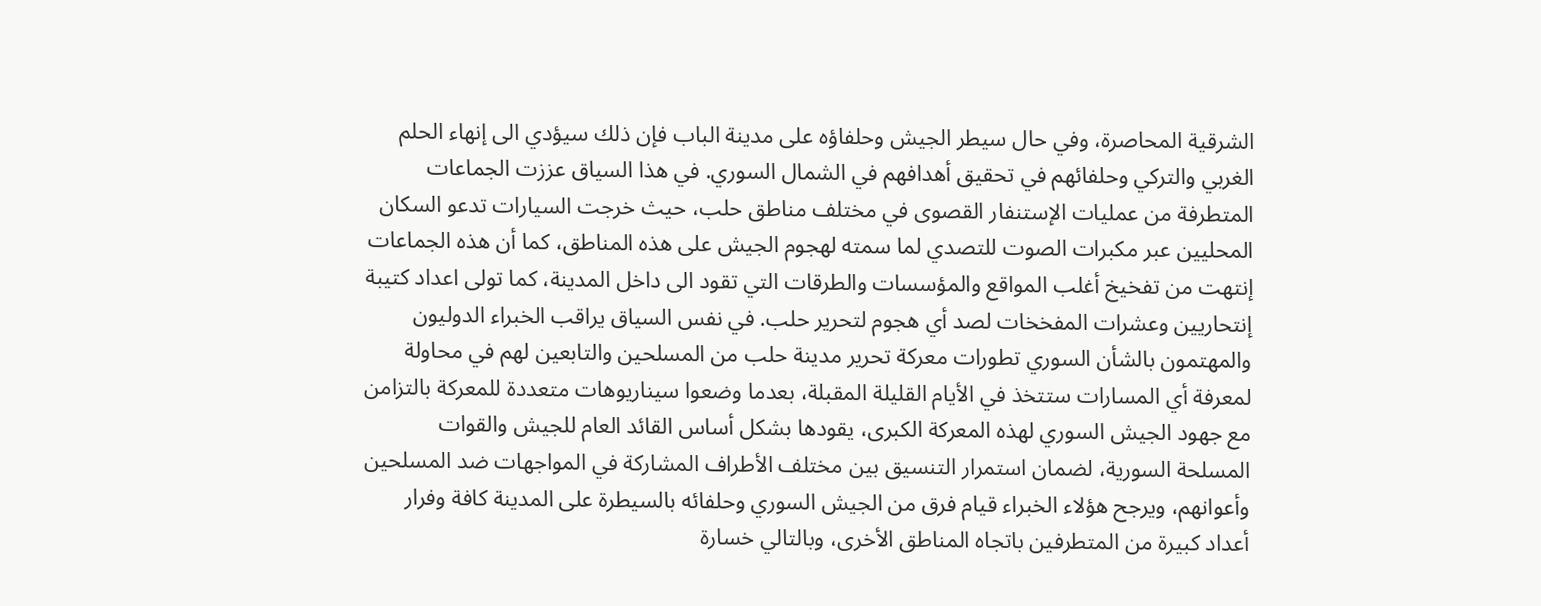الشرقية المحاصرة، وفي حال سيطر الجيش وحلفاؤه على مدينة الباب فإن ذلك سيؤدي الى إنهاء الحلم الغربي والتركي وحلفائهم في تحقيق أهدافهم في الشمال السوري. في هذا السياق عززت الجماعات المتطرفة من عمليات الإستنفار القصوى في مختلف مناطق حلب، حيث خرجت السيارات تدعو السكان المحليين عبر مكبرات الصوت للتصدي لما سمته لهجوم الجيش على هذه المناطق، كما أن هذه الجماعات إنتهت من تفخيخ أغلب المواقع والمؤسسات والطرقات التي تقود الى داخل المدينة، كما تولى اعداد كتيبة إنتحاريين وعشرات المفخخات لصد أي هجوم لتحرير حلب. في نفس السياق يراقب الخبراء الدوليون والمهتمون بالشأن السوري تطورات معركة تحرير مدينة حلب من المسلحين والتابعين لهم في محاولة لمعرفة أي المسارات ستتخذ في الأيام القليلة المقبلة، بعدما وضعوا سيناريوهات متعددة للمعركة بالتزامن مع جهود الجيش السوري لهذه المعركة الكبرى، يقودها بشكل أساس القائد العام للجيش والقوات المسلحة السورية، لضمان استمرار التنسيق بين مختلف الأطراف المشاركة في المواجهات ضد المسلحين وأعوانهم، ويرجح هؤلاء الخبراء قيام فرق من الجيش السوري وحلفائه بالسيطرة على المدينة كافة وفرار أعداد كبيرة من المتطرفين باتجاه المناطق الأخرى، وبالتالي خسارة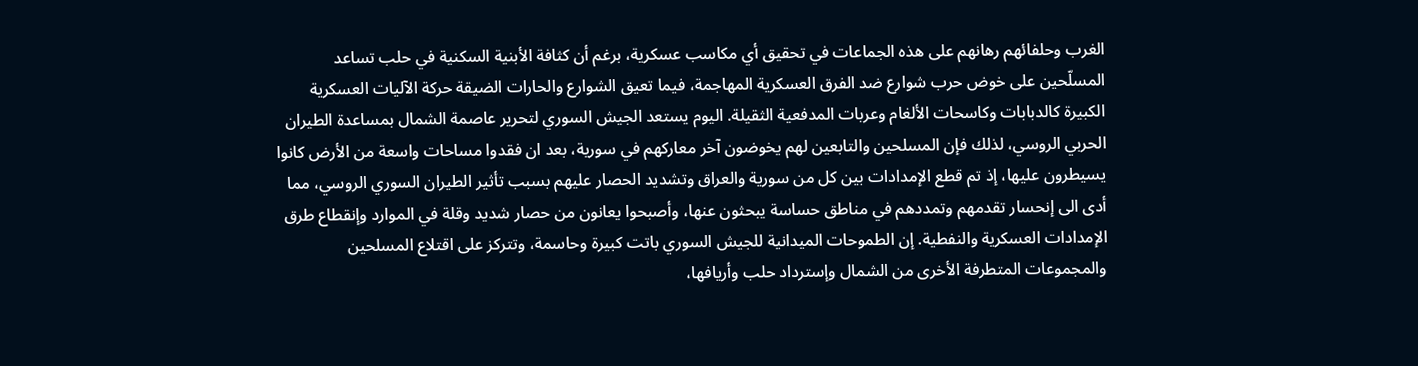الغرب وحلفائهم رهانهم على هذه الجماعات في تحقيق أي مكاسب عسكرية، برغم أن كثافة الأبنية السكنية في حلب تساعد المسلّحين على خوض حرب شوارع ضد الفرق العسكرية المهاجمة، فيما تعيق الشوارع والحارات الضيقة حركة الآليات العسكرية الكبيرة كالدبابات وكاسحات الألغام وعربات المدفعية الثقيلة. اليوم يستعد الجيش السوري لتحرير عاصمة الشمال بمساعدة الطيران الحربي الروسي، لذلك فإن المسلحين والتابعين لهم يخوضون آخر معاركهم في سورية، بعد ان فقدوا مساحات واسعة من الأرض كانوا يسيطرون عليها، إذ تم قطع الإمدادات بين كل من سورية والعراق وتشديد الحصار عليهم بسبب تأثير الطيران السوري الروسي، مما أدى الى إنحسار تقدمهم وتمددهم في مناطق حساسة يبحثون عنها، وأصبحوا يعانون من حصار شديد وقلة في الموارد وإنقطاع طرق الإمدادات العسكرية والنفطية. إن الطموحات الميدانية للجيش السوري باتت كبيرة وحاسمة، وتتركز على اقتلاع المسلحين والمجموعات المتطرفة الأخرى من الشمال وإسترداد حلب وأريافها،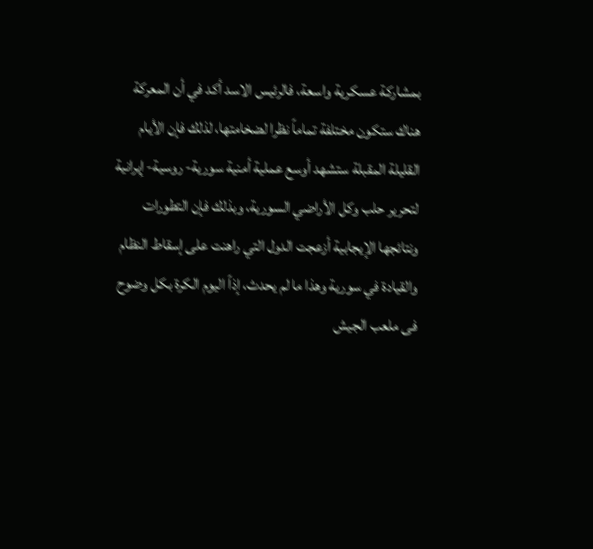بمشاركة عسكرية واسعة، فالرئيس الاسد أكد في أن المعركة هناك ستكون مختلفة تماماً نظرا لضخامتها، لذلك فإن الأيام القليلة المقبلة ستشهد أوسع عملية أمنية سورية- روسية- إيرانية لتحرير حلب وكل الأراضي السورية، وبذلك فإن التطورات ونتائجها الإيجابية أزعجت الدول التي راهنت على إسقاط النظام والقيادة في سورية وهذا ما لم يحدث، إذاً اليوم الكرة بكل وضوح فى ملعب الجيش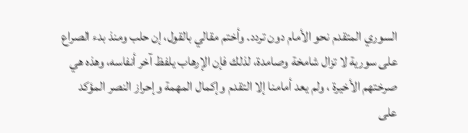السوري المتقدم نحو الأمام دون تردد. وأختم مقالي بالقول، إن حلب ومنذ بدء الصراع على سورية لا تزال شامخة وصامدة، لذلك فإن الإرهاب يلفظ آخر أنفاسه، وهذه هي صرختهم الأخيرة ، ولم يعد أمامنا إلا التقدم وإكمال المهمة وإحراز النصر المؤكد على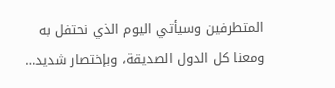المتطرفين وسيأتي اليوم الذي نحتفل به ومعنا كل الدول الصديقة، وبإختصار شديد…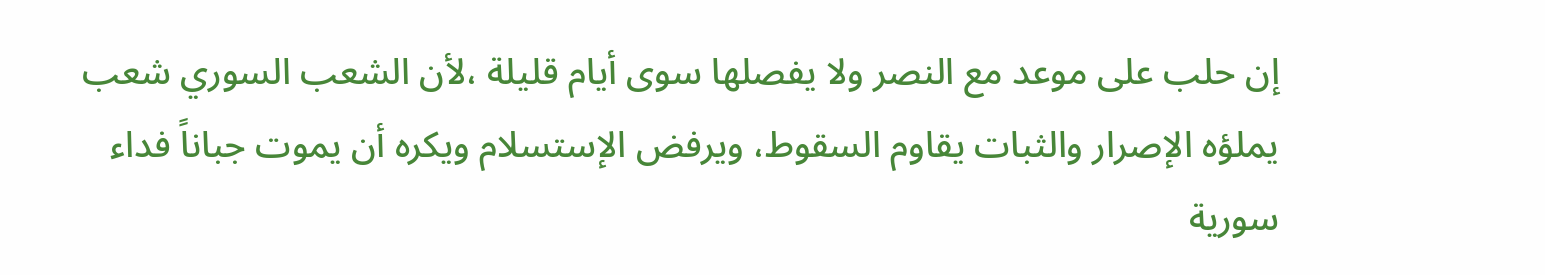إن حلب على موعد مع النصر ولا يفصلها سوى أيام قليلة ،لأن الشعب السوري شعب يملؤه الإصرار والثبات يقاوم السقوط، ويرفض الإستسلام ويكره أن يموت جباناً فداء سورية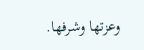وعزتها وشرفها.